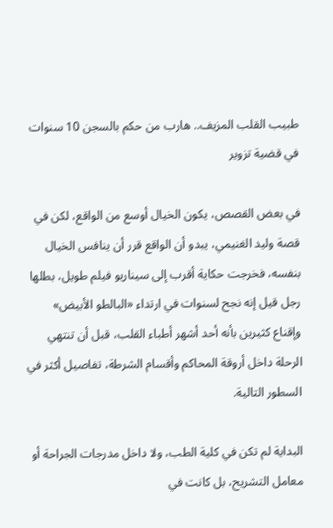طبيب القلب المزيف.. هارب من حكم بالسجن 10 سنوات في قضية تزوير

في بعض القصص، يكون الخيال أوسع من الواقع، لكن في قصة وليد الغنيمي، يبدو أن الواقع قرر أن ينافس الخيال بنفسه، فخرجت حكاية أقرب إلى سيناريو فيلم طويل، بطلها رجل قيل إنه نجح لسنوات في ارتداء «البالطو الأبيض» وإقناع كثيرين بأنه أحد أشهر أطباء القلب، قبل أن تنتهي الرحلة داخل أروقة المحاكم وأقسام الشرطة، تفاصيل أكثر في السطور التالية.

البداية لم تكن في كلية الطب، ولا داخل مدرجات الجراحة أو معامل التشريح، بل كانت في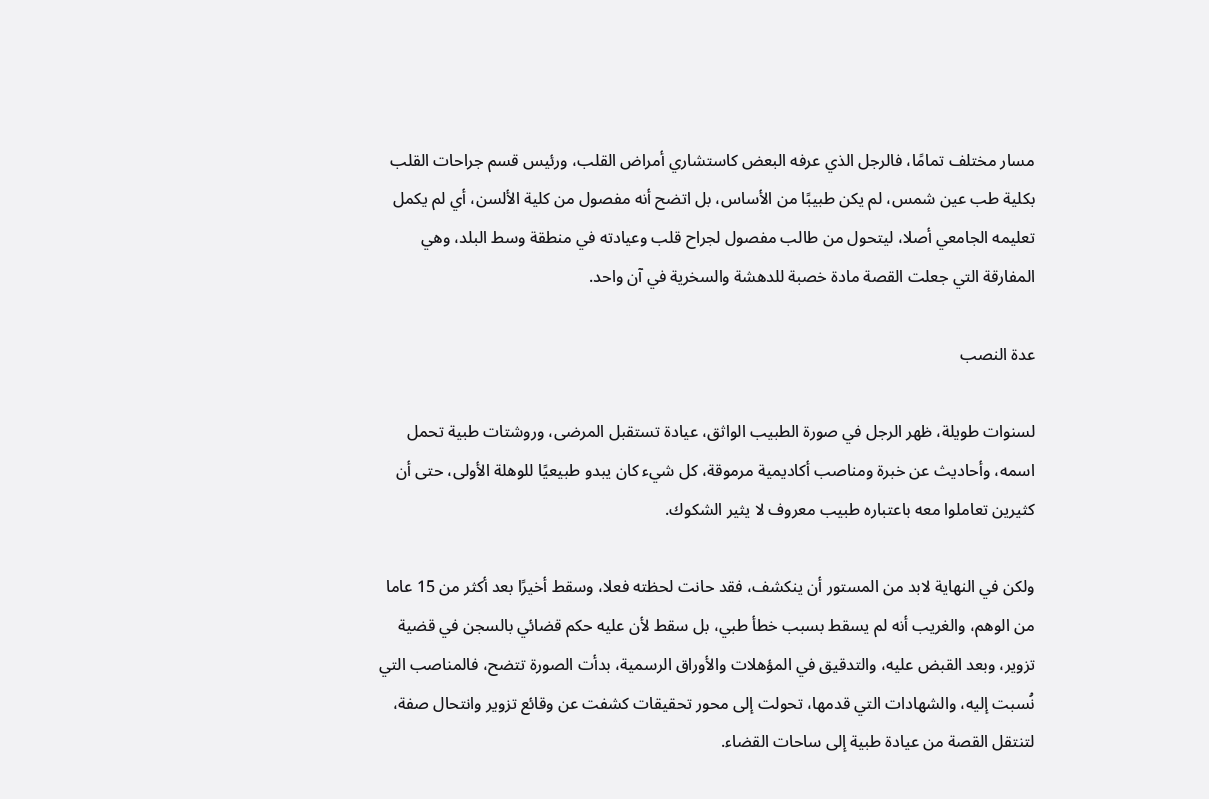مسار مختلف تمامًا، فالرجل الذي عرفه البعض كاستشاري أمراض القلب، ورئيس قسم جراحات القلب بكلية طب عين شمس، لم يكن طبيبًا من الأساس، بل اتضح أنه مفصول من كلية الألسن، أي لم يكمل تعليمه الجامعي أصلا، ليتحول من طالب مفصول لجراح قلب وعيادته في منطقة وسط البلد، وهي المفارقة التي جعلت القصة مادة خصبة للدهشة والسخرية في آن واحد.

عدة النصب

لسنوات طويلة، ظهر الرجل في صورة الطبيب الواثق، عيادة تستقبل المرضى، وروشتات طبية تحمل اسمه، وأحاديث عن خبرة ومناصب أكاديمية مرموقة، كل شيء كان يبدو طبيعيًا للوهلة الأولى، حتى أن كثيرين تعاملوا معه باعتباره طبيب معروف لا يثير الشكوك.

ولكن في النهاية لابد من المستور أن ينكشف، فقد حانت لحظته فعلا، وسقط أخيرًا بعد أكثر من 15 عاما من الوهم، والغريب أنه لم يسقط بسبب خطأ طبي، بل سقط لأن عليه حكم قضائي بالسجن في قضية تزوير، وبعد القبض عليه، والتدقيق في المؤهلات والأوراق الرسمية، بدأت الصورة تتضح، فالمناصب التي نُسبت إليه، والشهادات التي قدمها، تحولت إلى محور تحقيقات كشفت عن وقائع تزوير وانتحال صفة، لتنتقل القصة من عيادة طبية إلى ساحات القضاء.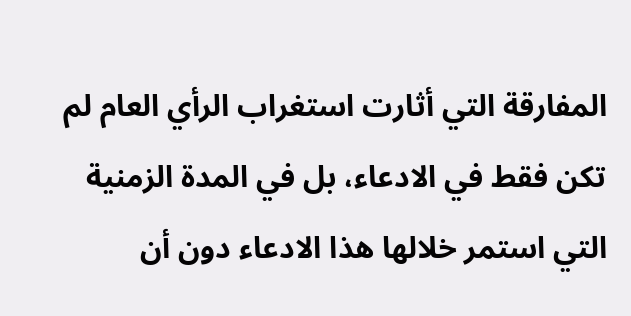المفارقة التي أثارت استغراب الرأي العام لم تكن فقط في الادعاء، بل في المدة الزمنية التي استمر خلالها هذا الادعاء دون أن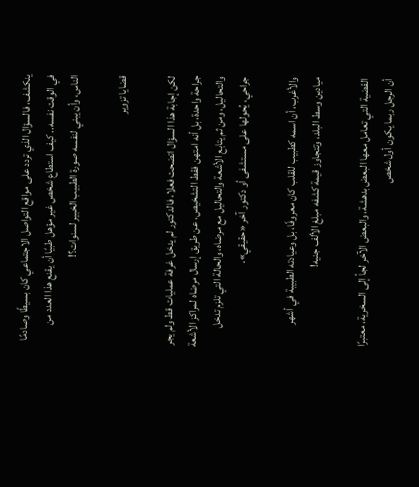ينكشف، فالسؤال الذي تردد على مواقع التواصل الاجتماعي كان بسيطًا وصادمًا في الوقت نفسه.. كيف استطاع شخص غير مؤهل طبيًا أن يقنع هذا العدد من الناس، وأن يبني لنفسه صورة الطبيب الخبير لسنوات؟!

قضايا تزوير

لكن إجابة هذا السؤال اتضحت فعلا، فالدكتور لم يدخل غرفة عمليات قط ولم يجر جراحة واحدة، بل أنه امتهن فقط التشخيص، عن طريق إرسال مرضاه لمراكز الأشعة والتحاليل، ومن ثم يتابع الأشعة والتحاليل مع مرضاه، والحالة التي تلزم تدخل جراحي، يُحولها على مستشفى أو دكتور آخر «حقيقي».

والأغرب، أن اسمه كطبيب للقلب كان معروفًا، بل وعيادته الطبيبة في أشهر ميادين وسط البلد، وتتجاوز قيمة كشفه مبلغ الألف جنيه!

القضية التي تعامل معها البعض بدهشة، والبعض الآخر لجأ إلى السخرية، معتبرًا أن الرجل ربما يكون أول شخص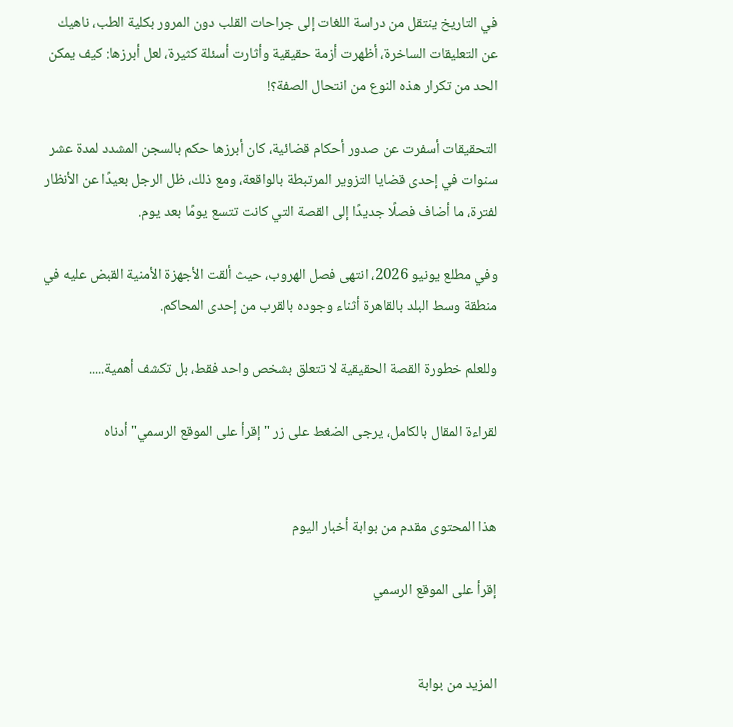في التاريخ ينتقل من دراسة اللغات إلى جراحات القلب دون المرور بكلية الطب، ناهيك عن التعليقات الساخرة، أظهرت أزمة حقيقية وأثارت أسئلة كثيرة، لعل أبرزها: كيف يمكن الحد من تكرار هذه النوع من انتحال الصفة؟!

التحقيقات أسفرت عن صدور أحكام قضائية، كان أبرزها حكم بالسجن المشدد لمدة عشر سنوات في إحدى قضايا التزوير المرتبطة بالواقعة، ومع ذلك، ظل الرجل بعيدًا عن الأنظار لفترة، ما أضاف فصلًا جديدًا إلى القصة التي كانت تتسع يومًا بعد يوم.

وفي مطلع يونيو 2026، انتهى فصل الهروب، حيث ألقت الأجهزة الأمنية القبض عليه في منطقة وسط البلد بالقاهرة أثناء وجوده بالقرب من إحدى المحاكم.

وللعلم خطورة القصة الحقيقية لا تتعلق بشخص واحد فقط، بل تكشف أهمية.....

لقراءة المقال بالكامل، يرجى الضغط على زر "إقرأ على الموقع الرسمي" أدناه


هذا المحتوى مقدم من بوابة أخبار اليوم

إقرأ على الموقع الرسمي


المزيد من بوابة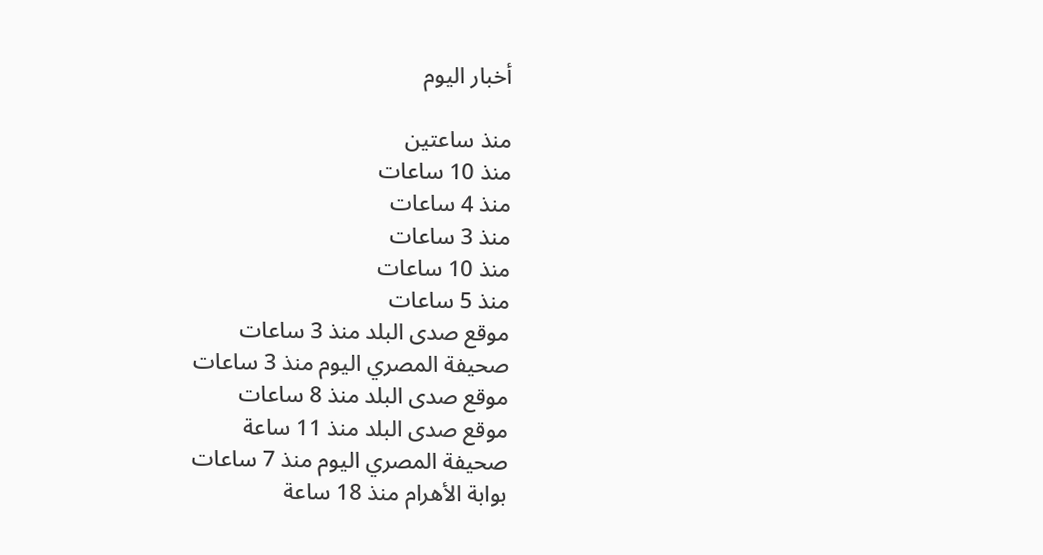أخبار اليوم

منذ ساعتين
منذ 10 ساعات
منذ 4 ساعات
منذ 3 ساعات
منذ 10 ساعات
منذ 5 ساعات
موقع صدى البلد منذ 3 ساعات
صحيفة المصري اليوم منذ 3 ساعات
موقع صدى البلد منذ 8 ساعات
موقع صدى البلد منذ 11 ساعة
صحيفة المصري اليوم منذ 7 ساعات
بوابة الأهرام منذ 18 ساعة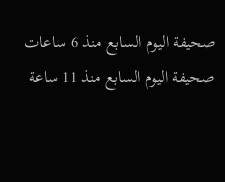صحيفة اليوم السابع منذ 6 ساعات
صحيفة اليوم السابع منذ 11 ساعة